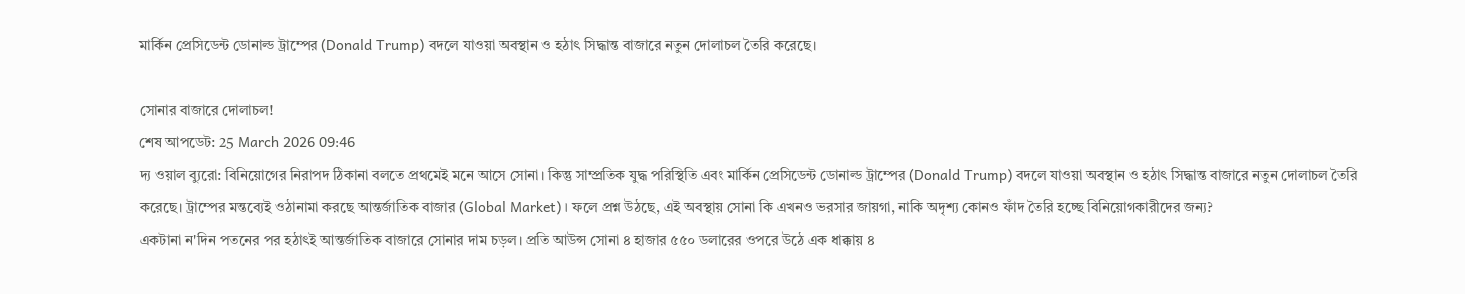মার্কিন প্রেসিডেন্ট ডোনাল্ড ট্রাম্পের (Donald Trump) বদলে যাওয়া অবস্থান ও হঠাৎ সিদ্ধান্ত বাজারে নতুন দোলাচল তৈরি করেছে।

সোনার বাজারে দোলাচল!
শেষ আপডেট: 25 March 2026 09:46
দ্য ওয়াল ব্যুরো: বিনিয়োগের নিরাপদ ঠিকানা বলতে প্রথমেই মনে আসে সোনা। কিন্তু সাম্প্রতিক যুদ্ধ পরিস্থিতি এবং মার্কিন প্রেসিডেন্ট ডোনাল্ড ট্রাম্পের (Donald Trump) বদলে যাওয়া অবস্থান ও হঠাৎ সিদ্ধান্ত বাজারে নতুন দোলাচল তৈরি করেছে। ট্রাম্পের মন্তব্যেই ওঠানামা করছে আন্তর্জাতিক বাজার (Global Market)। ফলে প্রশ্ন উঠছে, এই অবস্থায় সোনা কি এখনও ভরসার জায়গা, নাকি অদৃশ্য কোনও ফাঁদ তৈরি হচ্ছে বিনিয়োগকারীদের জন্য?
একটানা ন'দিন পতনের পর হঠাৎই আন্তর্জাতিক বাজারে সোনার দাম চড়ল। প্রতি আউন্স সোনা ৪ হাজার ৫৫০ ডলারের ওপরে উঠে এক ধাক্কায় ৪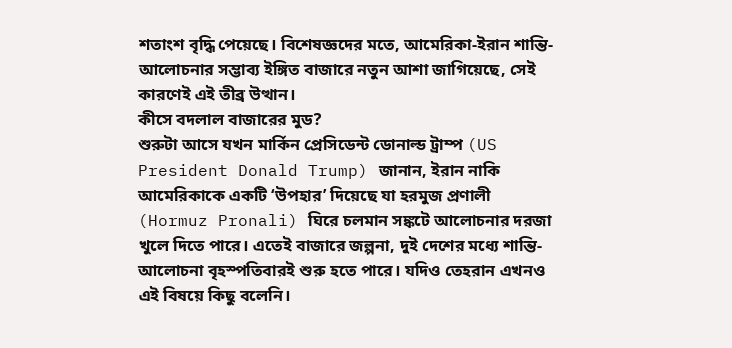শতাংশ বৃদ্ধি পেয়েছে। বিশেষজ্ঞদের মতে, আমেরিকা-ইরান শান্তি-আলোচনার সম্ভাব্য ইঙ্গিত বাজারে নতুন আশা জাগিয়েছে, সেই কারণেই এই তীব্র উত্থান।
কীসে বদলাল বাজারের মুড?
শুরুটা আসে যখন মার্কিন প্রেসিডেন্ট ডোনাল্ড ট্রাম্প (US President Donald Trump) জানান, ইরান নাকি আমেরিকাকে একটি ‘উপহার’ দিয়েছে যা হরমুজ প্রণালী (Hormuz Pronali) ঘিরে চলমান সঙ্কটে আলোচনার দরজা খুলে দিতে পারে। এতেই বাজারে জল্পনা, দুই দেশের মধ্যে শান্তি-আলোচনা বৃহস্পতিবারই শুরু হতে পারে। যদিও তেহরান এখনও এই বিষয়ে কিছু বলেনি।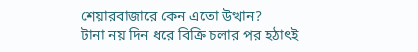শেয়ারবাজারে কেন এতো উত্থান?
টানা নয় দিন ধরে বিক্রি চলার পর হঠাৎই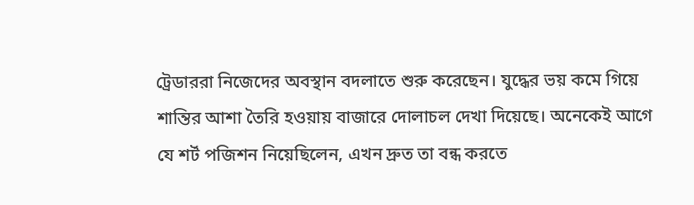ট্রেডাররা নিজেদের অবস্থান বদলাতে শুরু করেছেন। যুদ্ধের ভয় কমে গিয়ে শান্তির আশা তৈরি হওয়ায় বাজারে দোলাচল দেখা দিয়েছে। অনেকেই আগে যে শর্ট পজিশন নিয়েছিলেন, এখন দ্রুত তা বন্ধ করতে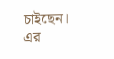চাইছেন।
এর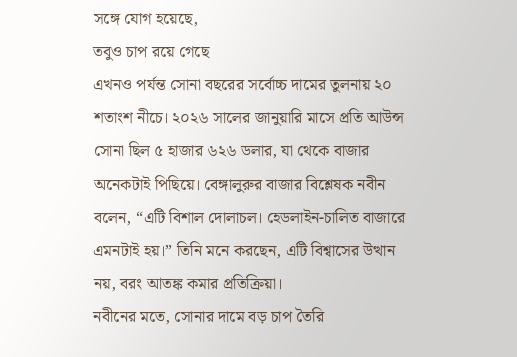সঙ্গে যোগ হয়েছে,
তবুও চাপ রয়ে গেছে
এখনও পর্যন্ত সোনা বছরের সর্বোচ্চ দামের তুলনায় ২০ শতাংশ নীচে। ২০২৬ সালের জানুয়ারি মাসে প্রতি আউন্স সোনা ছিল ৫ হাজার ৬২৬ ডলার, যা থেকে বাজার অনেকটাই পিছিয়ে। বেঙ্গালুরুর বাজার বিশ্লেষক নবীন বলেন, “এটি বিশাল দোলাচল। হেডলাইন-চালিত বাজারে এমনটাই হয়।” তিনি মনে করছেন, এটি বিশ্বাসের উত্থান নয়, বরং আতঙ্ক কমার প্রতিক্রিয়া।
নবীনের মতে, সোনার দামে বড় চাপ তৈরি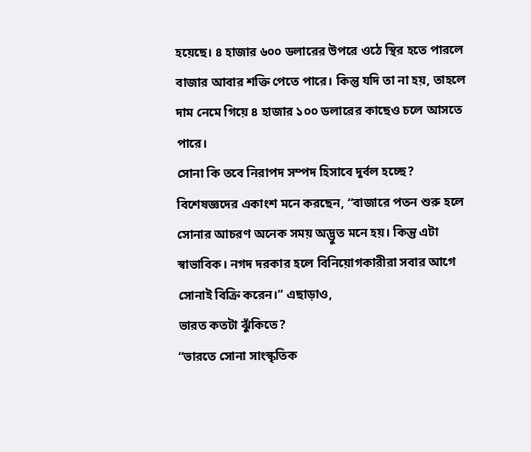হয়েছে। ৪ হাজার ৬০০ ডলারের উপরে ওঠে স্থির হতে পারলে বাজার আবার শক্তি পেতে পারে। কিন্তু যদি তা না হয়, তাহলে দাম নেমে গিয়ে ৪ হাজার ১০০ ডলারের কাছেও চলে আসতে পারে।
সোনা কি তবে নিরাপদ সম্পদ হিসাবে দুর্বল হচ্ছে?
বিশেষজ্ঞদের একাংশ মনে করছেন, “বাজারে পতন শুরু হলে সোনার আচরণ অনেক সময় অদ্ভুত মনে হয়। কিন্তু এটা স্বাভাবিক। নগদ দরকার হলে বিনিয়োগকারীরা সবার আগে সোনাই বিক্রি করেন।” এছাড়াও,
ভারত কতটা ঝুঁকিতে?
“ভারতে সোনা সাংস্কৃতিক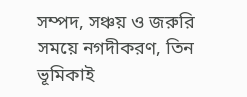সম্পদ, সঞ্চয় ও জরুরি সময়ে নগদীকরণ, তিন ভূমিকাই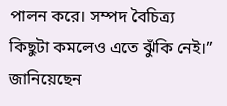পালন করে। সম্পদ বৈচিত্র্য কিছুটা কমলেও এতে ঝুঁকি নেই।” জানিয়েছেন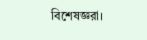বিশেষজ্ঞরা।